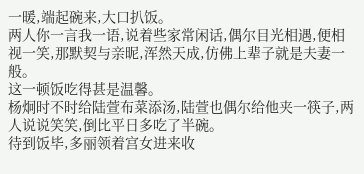一暖,端起碗来,大口扒饭。
两人你一言我一语,说着些家常闲话,偶尔目光相遇,便相视一笑,那默契与亲昵,浑然天成,仿佛上辈子就是夫妻一般。
这一顿饭吃得甚是温馨。
杨炯时不时给陆萱布菜添汤,陆萱也偶尔给他夹一筷子,两人说说笑笑,倒比平日多吃了半碗。
待到饭毕,多丽领着宫女进来收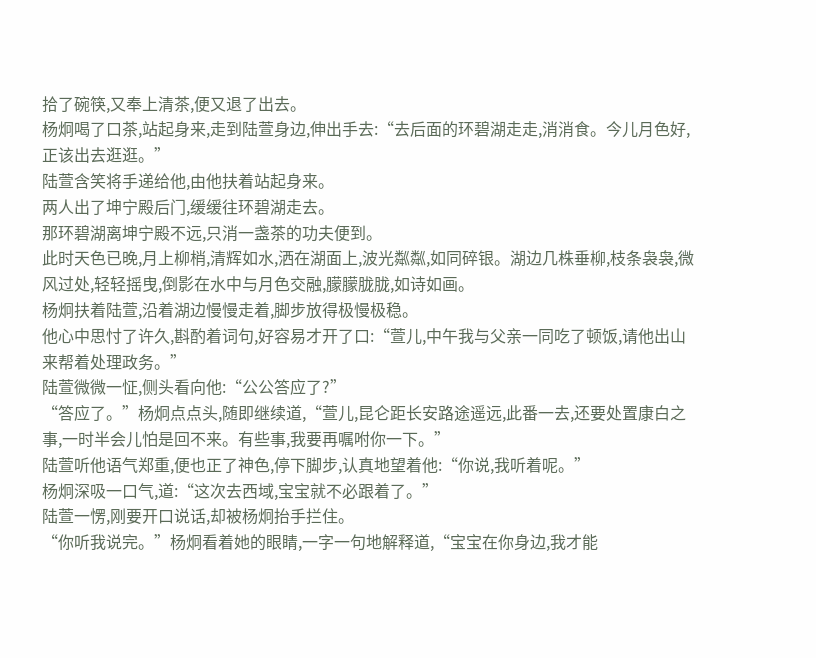拾了碗筷,又奉上清茶,便又退了出去。
杨炯喝了口茶,站起身来,走到陆萱身边,伸出手去:“去后面的环碧湖走走,消消食。今儿月色好,正该出去逛逛。”
陆萱含笑将手递给他,由他扶着站起身来。
两人出了坤宁殿后门,缓缓往环碧湖走去。
那环碧湖离坤宁殿不远,只消一盏茶的功夫便到。
此时天色已晚,月上柳梢,清辉如水,洒在湖面上,波光粼粼,如同碎银。湖边几株垂柳,枝条袅袅,微风过处,轻轻摇曳,倒影在水中与月色交融,朦朦胧胧,如诗如画。
杨炯扶着陆萱,沿着湖边慢慢走着,脚步放得极慢极稳。
他心中思忖了许久,斟酌着词句,好容易才开了口:“萱儿,中午我与父亲一同吃了顿饭,请他出山来帮着处理政务。”
陆萱微微一怔,侧头看向他:“公公答应了?”
“答应了。”杨炯点点头,随即继续道,“萱儿,昆仑距长安路途遥远,此番一去,还要处置康白之事,一时半会儿怕是回不来。有些事,我要再嘱咐你一下。”
陆萱听他语气郑重,便也正了神色,停下脚步,认真地望着他:“你说,我听着呢。”
杨炯深吸一口气,道:“这次去西域,宝宝就不必跟着了。”
陆萱一愣,刚要开口说话,却被杨炯抬手拦住。
“你听我说完。”杨炯看着她的眼睛,一字一句地解释道,“宝宝在你身边,我才能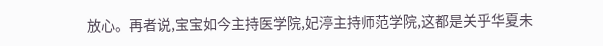放心。再者说,宝宝如今主持医学院,妃渟主持师范学院,这都是关乎华夏未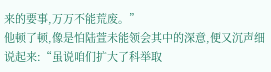来的要事,万万不能荒废。”
他顿了顿,像是怕陆萱未能领会其中的深意,便又沉声细说起来:“虽说咱们扩大了科举取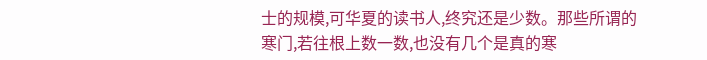士的规模,可华夏的读书人,终究还是少数。那些所谓的寒门,若往根上数一数,也没有几个是真的寒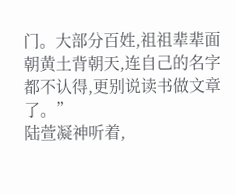门。大部分百姓,祖祖辈辈面朝黄土背朝天,连自己的名字都不认得,更别说读书做文章了。”
陆萱凝神听着,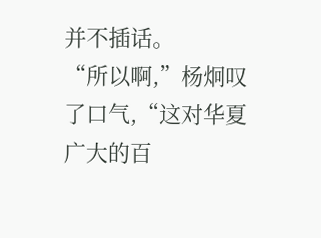并不插话。
“所以啊,”杨炯叹了口气,“这对华夏广大的百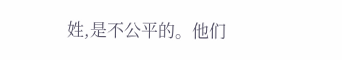姓,是不公平的。他们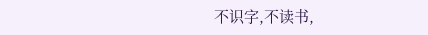不识字,不读书,